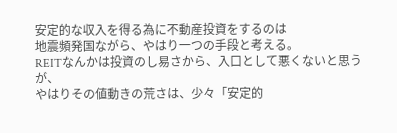安定的な収入を得る為に不動産投資をするのは
地震頻発国ながら、やはり一つの手段と考える。
REITなんかは投資のし易さから、入口として悪くないと思うが、
やはりその値動きの荒さは、少々「安定的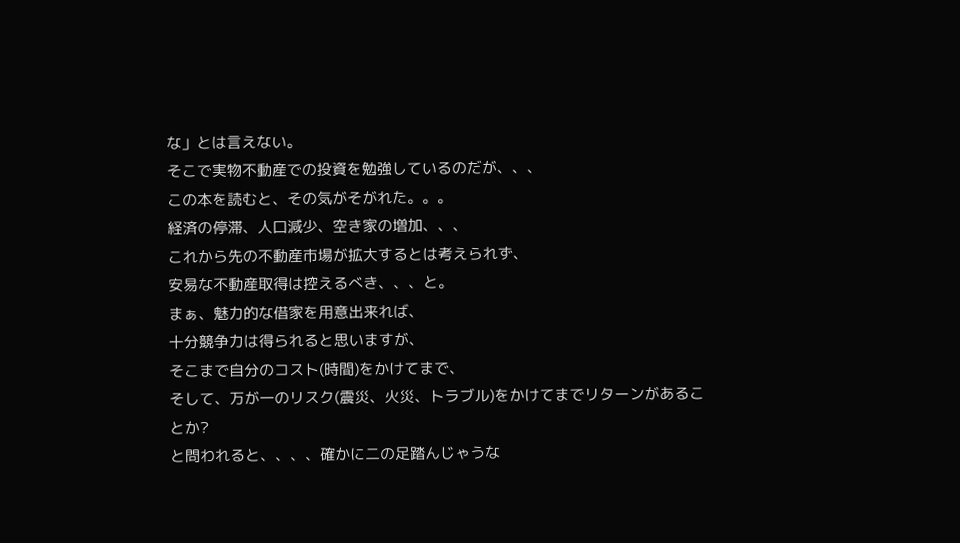な」とは言えない。
そこで実物不動産での投資を勉強しているのだが、、、
この本を読むと、その気がそがれた。。。
経済の停滞、人口減少、空き家の増加、、、
これから先の不動産市場が拡大するとは考えられず、
安易な不動産取得は控えるべき、、、と。
まぁ、魅力的な借家を用意出来れば、
十分競争力は得られると思いますが、
そこまで自分のコスト(時間)をかけてまで、
そして、万が一のリスク(震災、火災、トラブル)をかけてまでリターンがあることか?
と問われると、、、、確かに二の足踏んじゃうな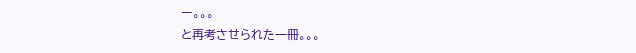ー。。。
と再考させられた一冊。。。